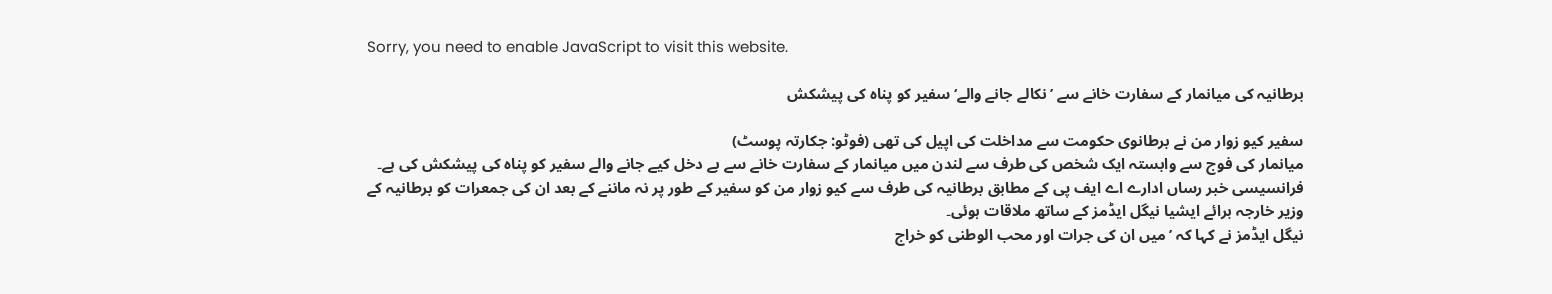Sorry, you need to enable JavaScript to visit this website.

برطانیہ کی میانمار کے سفارت خانے سے ’نکالے جانے والے‘ سفیر کو پناہ کی پیشکش

سفیر کیو زوار من نے برطانوی حکومت سے مداخلت کی اپیل کی تھی (فوٹو: جکارتہ پوسٹ)
میانمار کی فوج سے وابستہ ایک شخص کی طرف سے لندن میں میانمار کے سفارت خانے سے بے دخل کیے جانے والے سفیر کو پناہ کی پیشکش کی ہے۔
فرانسیسی خبر رساں ادارے اے ایف پی کے مطابق برطانیہ کی طرف سے کیو زوار من کو سفیر کے طور پر نہ ماننے کے بعد ان کی جمعرات کو برطانیہ کے وزیر خارجہ برائے ایشیا نیگل ایڈمز کے ساتھ ملاقات ہوئی۔
نیگل ایڈمز نے کہا کہ ’میں ان کی جرات اور محب الوطنی کو خراج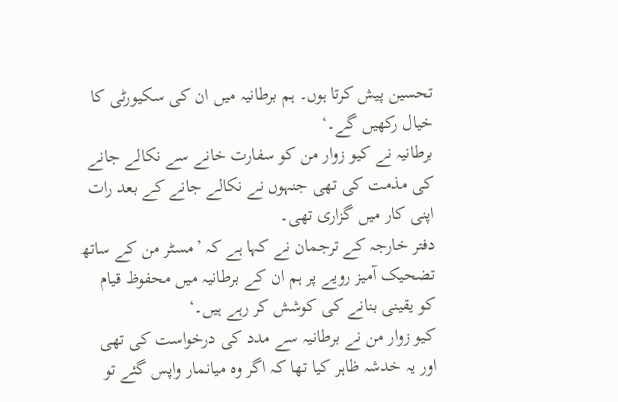تحسین پیش کرتا ہوں۔ ہم برطانیہ میں ان کی سکیورٹی کا خیال رکھیں گے۔‘
برطانیہ نے کیو زوار من کو سفارت خانے سے نکالے جانے کی مذمت کی تھی جنہوں نے نکالے جانے کے بعد رات اپنی کار میں گزاری تھی۔
دفتر خارجہ کے ترجمان نے کہا ہے کہ ’مسٹر من کے ساتھ تضحیک آمیز رویے پر ہم ان کے برطانیہ میں محفوظ قیام کو یقینی بنانے کی کوشش کر رہے ہیں۔‘
کیو زوار من نے برطانیہ سے مدد کی درخواست کی تھی اور یہ خدشہ ظاہر کیا تھا کہ اگر وہ میانمار واپس گئے تو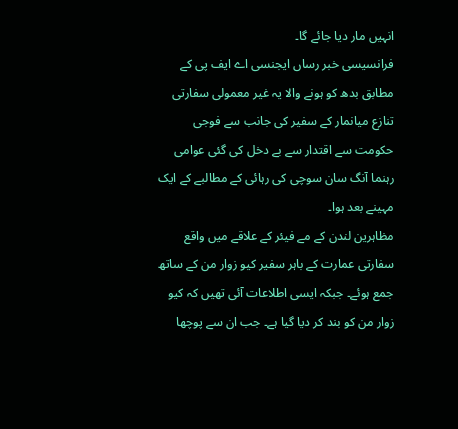انہیں مار دیا جائے گا۔
فرانسیسی خبر رساں ایجنسی اے ایف پی کے مطابق بدھ کو ہونے والا یہ غیر معمولی سفارتی تنازع میانمار کے سفیر کی جانب سے فوجی حکومت سے اقتدار سے بے دخل کی گئی عوامی رہنما آنگ سان سوچی کی رہائی کے مطالبے کے ایک مہینے بعد ہوا۔
مظاہرین لندن کے مے فیئر کے علاقے میں واقع سفارتی عمارت کے باہر سفیر کیو زوار من کے ساتھ جمع ہوئے۔ جبکہ ایسی اطلاعات آئی تھیں کہ کیو زوار من کو بند کر دیا گیا ہے۔ جب ان سے پوچھا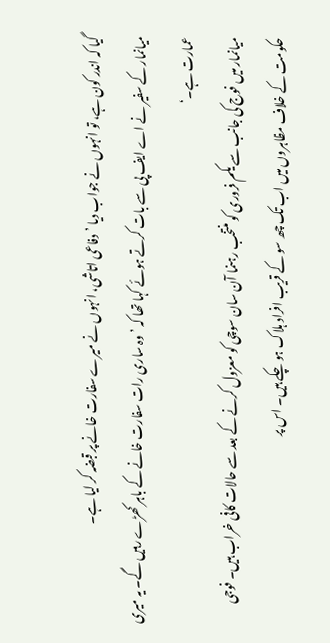گیا کہ اندر کون ہے، تو انہوں نے جواب دیا ’دفاعی اتاشی، انہوں نے میرے سفارت خانے پر قبضہ کر لیا ہے۔
میانمار کے سفیر نے اے ایف پی سے بات کرتے ہوئے کہا تھا کہ ’وہ ساری رات سفارت خانے کے باہر کھڑے رہیں گے۔ یہ میری عمارت ہے۔‘
میانمار میں فوج کی جانب سے یکم فروری کو منتخب رہنما آن سان سوچی کو معزول کرنے کے بعد سے حالات کافی خراب ہیں۔ فوجی حکومت کے خلاف مظاہروں میں اب تک چھ سو کے قریب افراد ہلاک ہو چکے ہیں۔ اس پر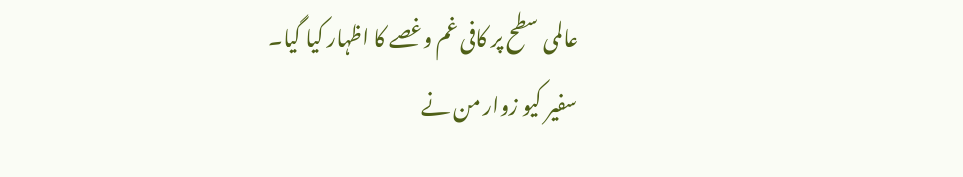عالمی سطح پر کافی غم وغصے کا اظہار کیا گیا۔
سفیر کیو زوار من نے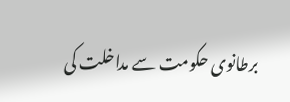برطانوی حکومت سے مداخلت کی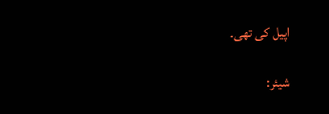اپیل کی تھی۔

شیئر: